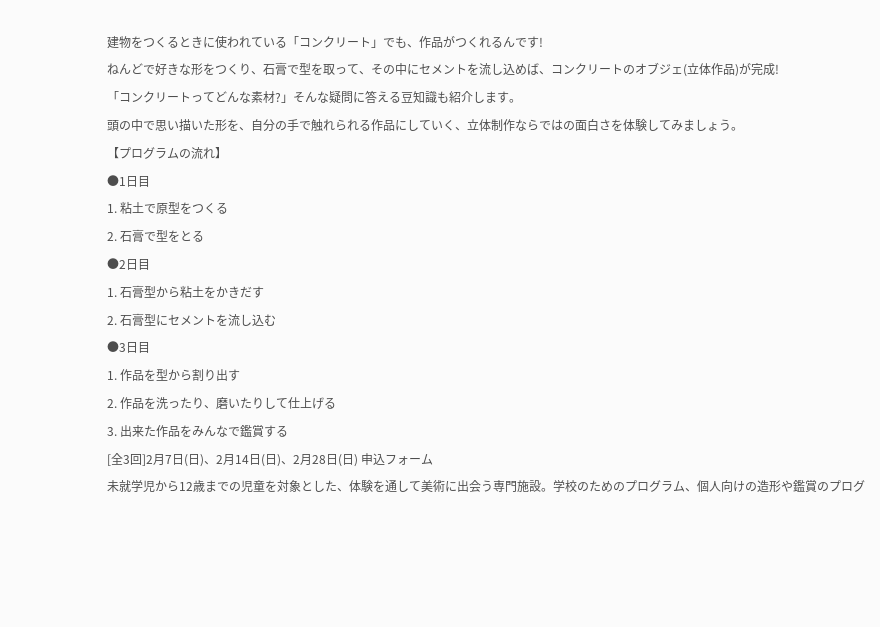建物をつくるときに使われている「コンクリート」でも、作品がつくれるんです!
ねんどで好きな形をつくり、石膏で型を取って、その中にセメントを流し込めば、コンクリートのオブジェ(立体作品)が完成!
「コンクリートってどんな素材?」そんな疑問に答える豆知識も紹介します。
頭の中で思い描いた形を、自分の手で触れられる作品にしていく、立体制作ならではの面白さを体験してみましょう。
【プログラムの流れ】
●1日目
1. 粘土で原型をつくる
2. 石膏で型をとる
●2日目
1. 石膏型から粘土をかきだす
2. 石膏型にセメントを流し込む
●3日目
1. 作品を型から割り出す
2. 作品を洗ったり、磨いたりして仕上げる
3. 出来た作品をみんなで鑑賞する
[全3回]2月7日(日)、2月14日(日)、2月28日(日) 申込フォーム
未就学児から12歳までの児童を対象とした、体験を通して美術に出会う専門施設。学校のためのプログラム、個人向けの造形や鑑賞のプログ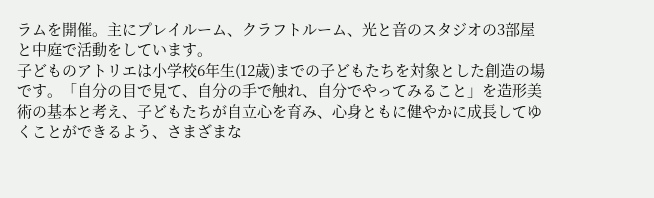ラムを開催。主にプレイルーム、クラフトルーム、光と音のスタジオの3部屋と中庭で活動をしています。
子どものアトリエは小学校6年生(12歳)までの子どもたちを対象とした創造の場です。「自分の目で見て、自分の手で触れ、自分でやってみること」を造形美術の基本と考え、子どもたちが自立心を育み、心身ともに健やかに成長してゆくことができるよう、さまざまな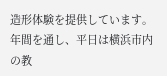造形体験を提供しています。年間を通し、平日は横浜市内の教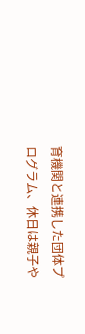育機関と連携した団体プログラム、休日は親子や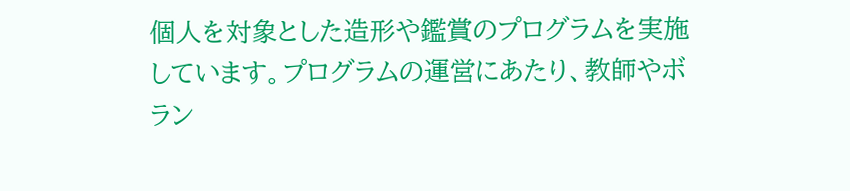個人を対象とした造形や鑑賞のプログラムを実施しています。プログラムの運営にあたり、教師やボラン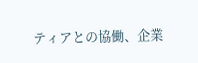ティアとの協働、企業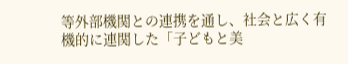等外部機関との連携を通し、社会と広く有機的に連関した「子どもと美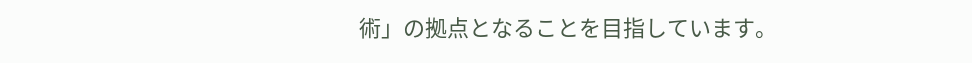術」の拠点となることを目指しています。